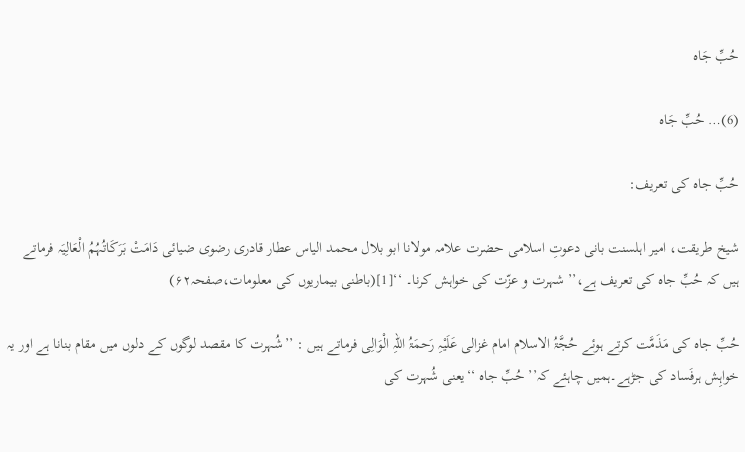حُبِّ جَاہ

(6)… حُبِّ جَاہ

حُبِّ جاہ کی تعریف:

شیخ طریقت، امیر اہلسنت بانی دعوتِ اسلامی حضرت علامہ مولانا ابو بلال محمد الیاس عطار قادری رضوی ضیائی دَامَتْ بَرَکَاتُہُمُ الْعَالِیَہ فرماتے ہیں کہ حُبِّ جاہ کی تعریف ہے،’’ شہرت و عزّت کی خواہش کرنا۔ ‘‘[1](باطنی بیماریوں کی معلومات،صفحہ۶۲)

حُبِّ جاہ کی مَذَمَّت کرتے ہوئے حُجَّۃُ الاسلام امام غزالی عَلَیْہِ رَحمَۃُ اللہِ الْوَالِی فرماتے ہیں : ’’شُہرت کا مقصد لوگوں کے دلوں میں مقام بنانا ہے اور یہ خواہِش ہرفَساد کی جڑہے۔ہمیں چاہئے کہ’’ حُبِّ جاہ ‘‘یعنی شُہرت کی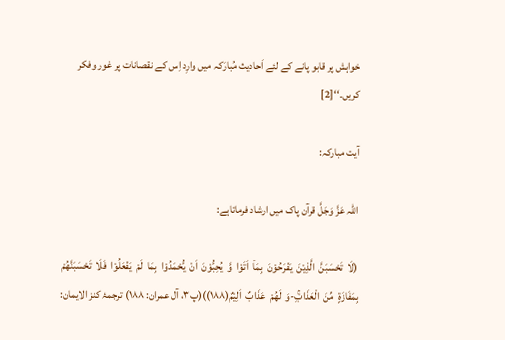خواہش پر قابو پانے کے لئے اَحادیث مُبارَکہ میں وارِد اِس کے نقصانات پر غور وفکر کریں۔‘‘[2]

آیت مبارکہ:

اللہ عَزَّ وَجَلَّ قرآن پاک میں ارشاد فرماتاہے:

(لَا  تَحْسَبَنَّ  الَّذِیْنَ  یَفْرَحُوْنَ  بِمَاۤ  اَتَوْا  وَّ  یُحِبُّوْنَ  اَنْ  یُّحْمَدُوْا  بِمَا  لَمْ  یَفْعَلُوْا  فَلَا  تَحْسَبَنَّهُمْ  بِمَفَازَةٍ  مِّنَ  الْعَذَابِۚ-وَ  لَهُمْ  عَذَابٌ  اَلِیْمٌ(۱۸۸))(پ۳، آل عمران: ۱۸۸) ترجمۂ کنز الایمان: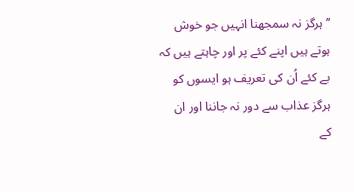’’ہرگز نہ سمجھنا انہیں جو خوش ہوتے ہیں اپنے کئے پر اور چاہتے ہیں کہ بے کئے اُن کی تعریف ہو ایسوں کو ہرگز عذاب سے دور نہ جاننا اور ان کے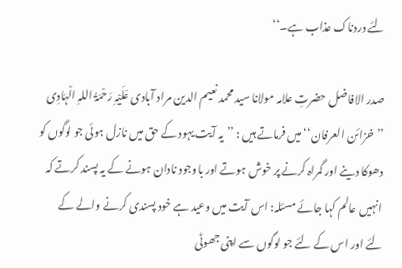لئے دردناک عذاب ہے۔‘‘

صدر الافاضل حضرتِ علامہ مولانا سید محمد نعیم الدین مراد آبادی عَلَیْہِ رَحْمَۃُ اللہِ الْہَادِی ’’خزائن العرفان‘‘ میں فرماتے ہیں : ’’یہ آیت یہود کے حق میں نازل ہوئی جو لوگوں کو دھوکا دینے اور گمراہ کرنے پر خوش ہوتے اور باوجود نادان ہونے کے یہ پسند کرتے کہ انہیں عالم کہا جائے مسئلہ: اس آیت میں وعید ہے خود پسندی کرنے والے کے لئے اور اس کے لئے جو لوگوں سے اپنی جھوٹی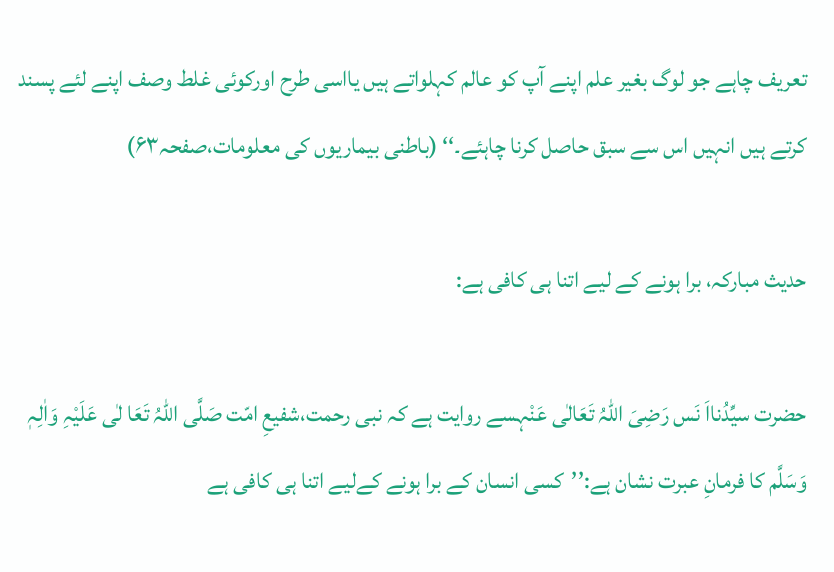تعریف چاہے جو لوگ بغیر علم اپنے آپ کو عالم کہلواتے ہیں یااسی طرح اورکوئی غلط وصف اپنے لئے پسند کرتے ہیں انہیں اس سے سبق حاصل کرنا چاہئے۔‘‘ (باطنی بیماریوں کی معلومات،صفحہ۶۳)

حدیث مبارکہ، برا ہونے کے لیے اتنا ہی کافی ہے:

حضرت سیِّدُنااَ نَس رَضِیَ اللہُ تَعَالٰی عَنْہسے روایت ہے کہ نبی رحمت،شفیعِ امّت صَلَّی اللہُ تَعَا لٰی عَلَیْہِ وَاٰلِہٖ وَسَلَّم کا فرمانِ عبرت نشان ہے:’’کسی انسان کے برا ہونے کےلیے اتنا ہی کافی ہے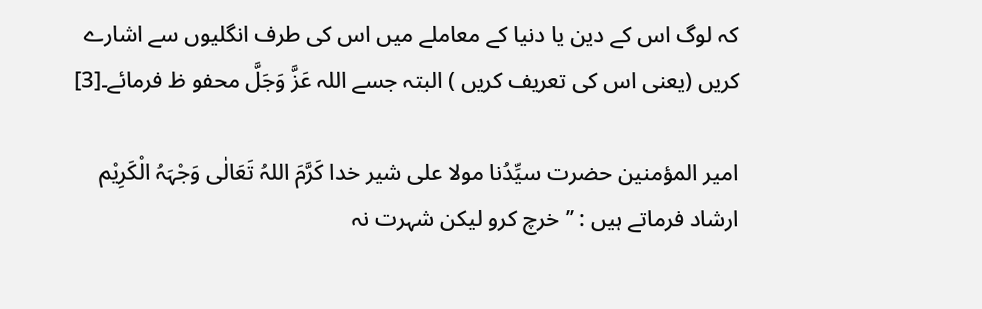کہ لوگ اس کے دین یا دنیا کے معاملے میں اس کی طرف انگلیوں سے اشارے کریں (یعنی اس کی تعریف کریں ) البتہ جسے اللہ عَزَّ وَجَلَّ محفو ظ فرمائے۔[3]

امیر المؤمنین حضرت سیِّدُنا مولا علی شیر خدا کَرَّمَ اللہُ تَعَالٰی وَجْہَہُ الْکَرِیْم ارشاد فرماتے ہیں : ’’خرچ کرو لیکن شہرت نہ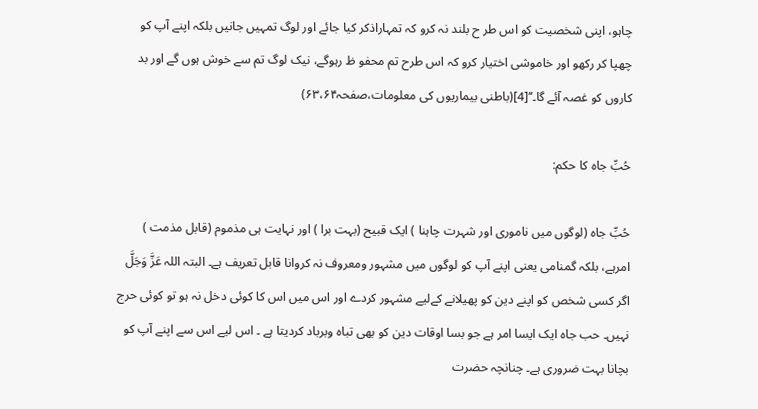چاہو، اپنی شخصیت کو اس طر ح بلند نہ کرو کہ تمہاراذکر کیا جائے اور لوگ تمہیں جانیں بلکہ اپنے آپ کو چھپا کر رکھو اور خاموشی اختیار کرو کہ اس طرح تم محفو ظ رہوگے، نیک لوگ تم سے خوش ہوں گے اور بد کاروں کو غصہ آئے گا۔‘‘[4](باطنی بیماریوں کی معلومات،صفحہ۶۳،۶۴)

حُبِّ جاہ کا حکم:

حُبِّ جاہ (لوگوں میں ناموری اور شہرت چاہنا ) ایک قبیح (بہت برا ) اور نہایت ہی مذموم (قابل مذمت ) امرہے، بلکہ گمنامی یعنی اپنے آپ کو لوگوں میں مشہور ومعروف نہ کروانا قابل تعریف ہے۔ البتہ اللہ عَزَّ وَجَلَّ اگر کسی شخص کو اپنے دین کو پھیلانے کےلیے مشہور کردے اور اس میں اس کا کوئی دخل نہ ہو تو کوئی حرج نہیں۔ حب جاہ ایک ایسا امر ہے جو بسا اوقات دین کو بھی تباہ وبرباد کردیتا ہے ۔ اس لیے اس سے اپنے آپ کو بچانا بہت ضروری ہے۔ چنانچہ حضرت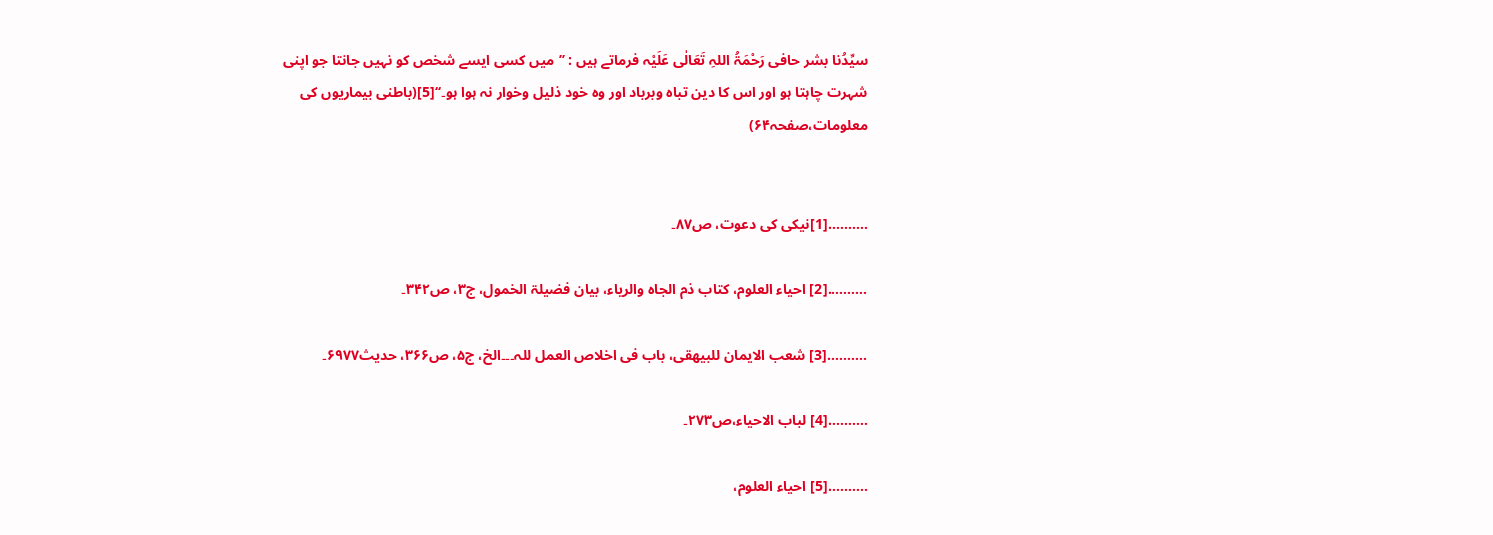سیِّدُنا بشر حافی رَحْمَۃُ اللہِ تَعَالٰی عَلَیْہ فرماتے ہیں : ’’میں کسی ایسے شخص کو نہیں جانتا جو اپنی شہرت چاہتا ہو اور اس کا دین تباہ وبرباد اور وہ خود ذلیل وخوار نہ ہوا ہو۔‘‘[5](باطنی بیماریوں کی معلومات،صفحہ۶۴)


……….[1]نیکی کی دعوت، ص۸۷۔

……….[2] احیاء العلوم، کتاب ذم الجاہ والریاء، بیان فضیلۃ الخمول، ج۳، ص۳۴۲۔

……….[3] شعب الایمان للبیھقی، باب فی اخلاص العمل للہ۔۔۔الخ، ج۵، ص۳۶۶، حدیث۶۹۷۷۔

……….[4] لباب الاحیاء،ص۲۷۳۔

……….[5] احیاء العلوم،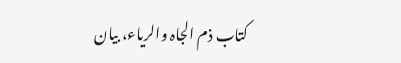کتاب ذم الجاہ والریاء، بیان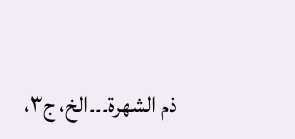ذم الشھرۃ۔۔۔الخ، ج۳،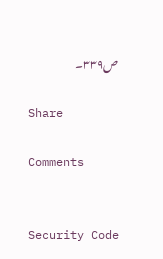ص۳۳۹۔

Share

Comments


Security Code